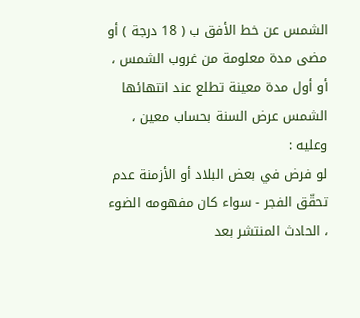الشمس عن خط الأفق ب ( 18 درجة ) أو مضى مدة معلومة من غروب الشمس ، أو أول مدة معينة تطلع عند انتهائها الشمس عرض السنة بحساب معين ، وعليه :
لو فرض في بعض البلاد أو الأزمنة عدم تحقّق الفجر - سواء كان مفهومه الضوء ، الحادث المنتشر بعد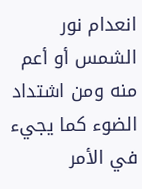انعدام نور الشمس أو أعم منه ومن اشتداد الضوء كما يجيء في الأمر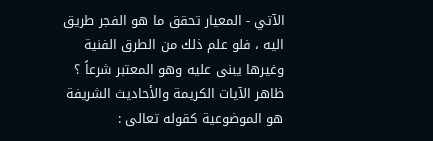الآتي - المعيار تحقق ما هو الفجر طريق اليه ، فلو علم ذلك من الطرق الفنية وغيرها يبنى عليه وهو المعتبر شرعاً ؟
ظاهر الآيات الكريمة والأحاديث الشريفة هو الموضوعية كقوله تعالى :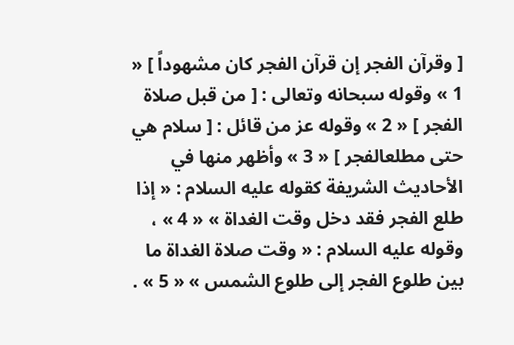[ وقرآن الفجر إن قرآن الفجر كان مشهوداً ] « 1 » وقوله سبحانه وتعالى : [ من قبل صلاة الفجر ] « 2 » وقوله عز من قائل : [ سلام هي حتى مطلعالفجر ] « 3 » وأظهر منها في الأحاديث الشريفة كقوله عليه السلام : « إذا طلع الفجر فقد دخل وقت الغداة » « 4 » ، وقوله عليه السلام : « وقت صلاة الغداة ما بين طلوع الفجر إلى طلوع الشمس » « 5 » .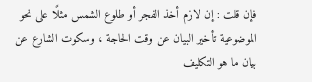فإن قلت : إن لازم أخذ الفجر أو طلوع الشمس مثلًا على نحو الموضوعية تأخير البيان عن وقت الحاجة ، وسكوت الشارع عن بيان ما هو التكليف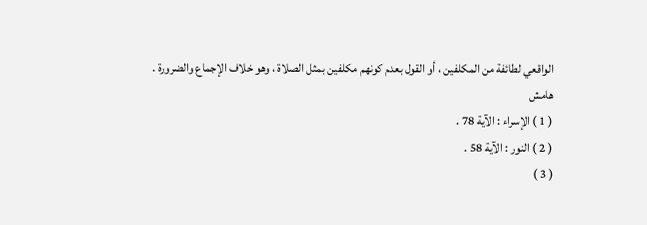الواقعي لطائفة من المكلفين ، أو القول بعدم كونهم مكلفين بمثل الصلاة ، وهو خلاف الإجماع والضرورة .
هامش
( 1 ) الإسراء : الآية 78 .
( 2 ) النور : الآية 58 .
( 3 )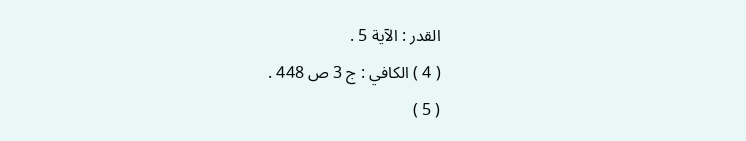القدر : الآية 5 .
( 4 ) الكافي : ج 3 ص 448 .
( 5 )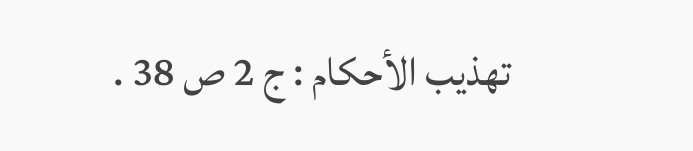تهذيب الأحكام : ج 2 ص 38 .